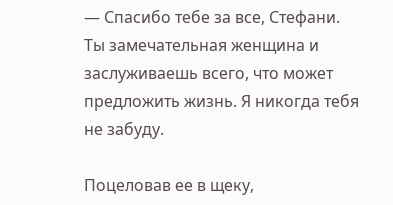— Спасибо тебе за все, Стефани. Ты замечательная женщина и заслуживаешь всего, что может предложить жизнь. Я никогда тебя не забуду.

Поцеловав ее в щеку,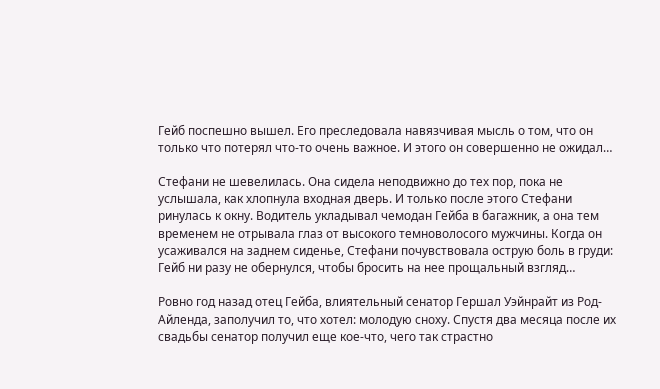Гейб поспешно вышел. Его преследовала навязчивая мысль о том, что он только что потерял что-то очень важное. И этого он совершенно не ожидал…

Стефани не шевелилась. Она сидела неподвижно до тех пор, пока не услышала, как хлопнула входная дверь. И только после этого Стефани ринулась к окну. Водитель укладывал чемодан Гейба в багажник, а она тем временем не отрывала глаз от высокого темноволосого мужчины. Когда он усаживался на заднем сиденье, Стефани почувствовала острую боль в груди: Гейб ни разу не обернулся, чтобы бросить на нее прощальный взгляд…

Ровно год назад отец Гейба, влиятельный сенатор Гершал Уэйнрайт из Род-Айленда, заполучил то, что хотел: молодую сноху. Спустя два месяца после их свадьбы сенатор получил еще кое-что, чего так страстно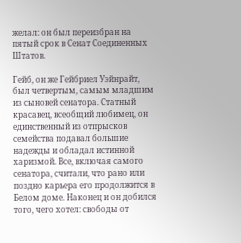желал: он был переизбран на пятый срок в Сенат Соединенных Штатов.

Гейб, он же Гейбриел Уэйнрайт, был четвертым, самым младшим из сыновей сенатора. Статный красавец, всеобщий любимец, он единственный из отпрысков семейства подавал большие надежды и обладал истинной харизмой. Все, включая самого сенатора, считали, что рано или поздно карьера его продолжится в Белом доме. Наконец и он добился того, чего хотел: свободы от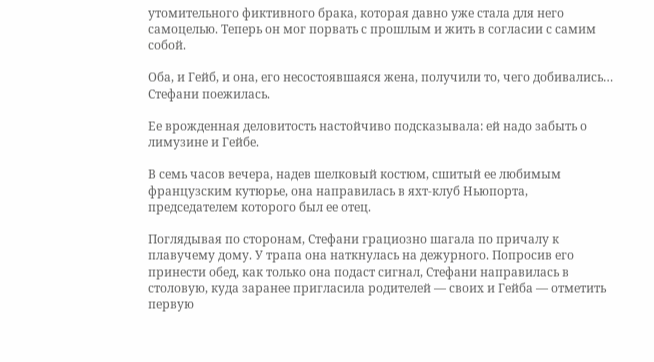утомительного фиктивного брака, которая давно уже стала для него самоцелью. Теперь он мог порвать с прошлым и жить в согласии с самим собой.

Оба, и Гейб, и она, его несостоявшаяся жена, получили то, чего добивались… Стефани поежилась.

Ее врожденная деловитость настойчиво подсказывала: ей надо забыть о лимузине и Гейбе.

В семь часов вечера, надев шелковый костюм, сшитый ее любимым французским кутюрье, она направилась в яхт-клуб Ньюпорта, председателем которого был ее отец.

Поглядывая по сторонам, Стефани грациозно шагала по причалу к плавучему дому. У трапа она наткнулась на дежурного. Попросив его принести обед, как только она подаст сигнал, Стефани направилась в столовую, куда заранее пригласила родителей — своих и Гейба — отметить первую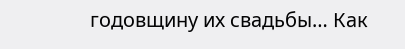годовщину их свадьбы… Как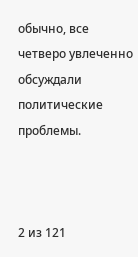обычно, все четверо увлеченно обсуждали политические проблемы.



2 из 121